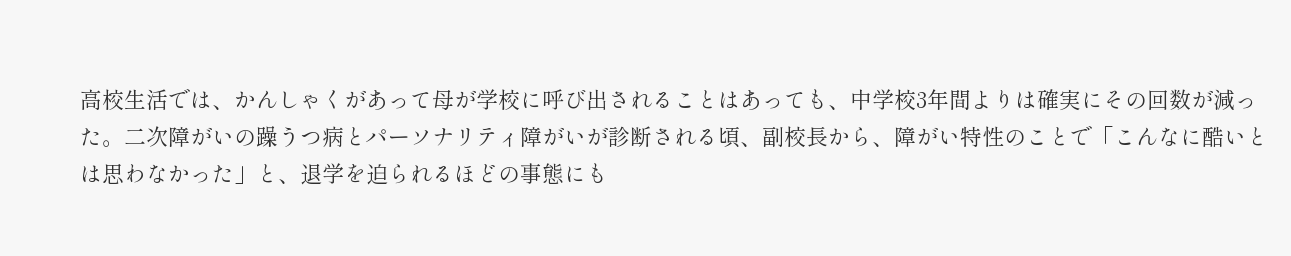高校生活では、かんしゃくがあって母が学校に呼び出されることはあっても、中学校3年間よりは確実にその回数が減った。二次障がいの躁うつ病とパーソナリティ障がいが診断される頃、副校長から、障がい特性のことで「こんなに酷いとは思わなかった」と、退学を迫られるほどの事態にも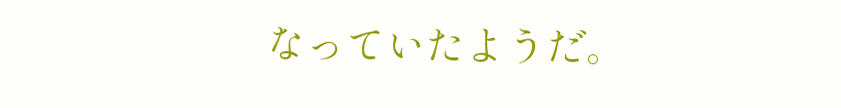なっていたようだ。